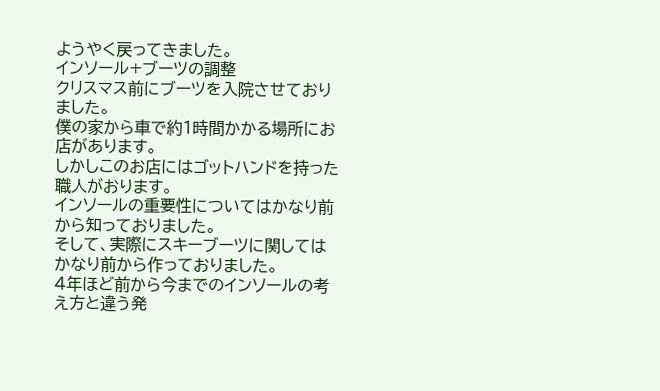ようやく戻ってきました。
インソール+ブーツの調整
クリスマス前にブーツを入院させておりました。
僕の家から車で約1時間かかる場所にお店があります。
しかしこのお店にはゴットハンドを持った職人がおります。
インソールの重要性についてはかなり前から知っておりました。
そして、実際にスキーブーツに関してはかなり前から作っておりました。
4年ほど前から今までのインソールの考え方と違う発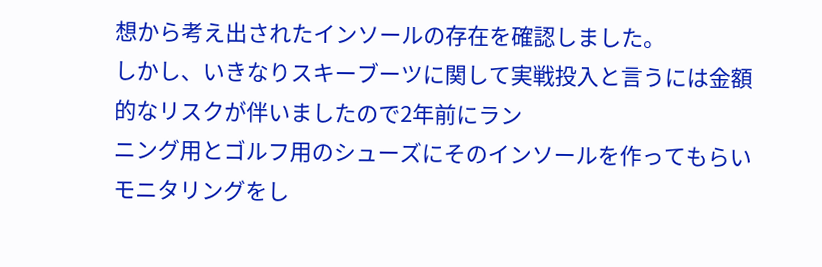想から考え出されたインソールの存在を確認しました。
しかし、いきなりスキーブーツに関して実戦投入と言うには金額的なリスクが伴いましたので2年前にラン
ニング用とゴルフ用のシューズにそのインソールを作ってもらいモニタリングをし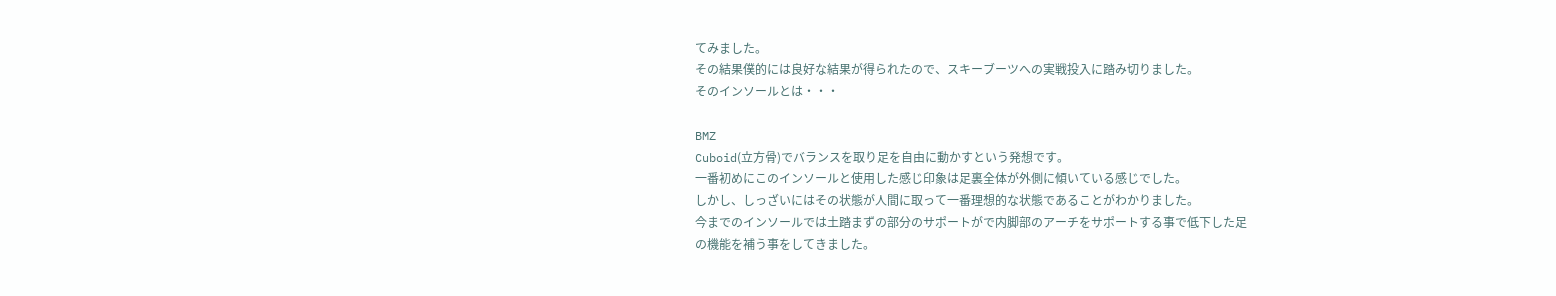てみました。
その結果僕的には良好な結果が得られたので、スキーブーツへの実戦投入に踏み切りました。
そのインソールとは・・・

BMZ
Cuboid(立方骨)でバランスを取り足を自由に動かすという発想です。
一番初めにこのインソールと使用した感じ印象は足裏全体が外側に傾いている感じでした。
しかし、しっざいにはその状態が人間に取って一番理想的な状態であることがわかりました。
今までのインソールでは土踏まずの部分のサポートがで内脚部のアーチをサポートする事で低下した足
の機能を補う事をしてきました。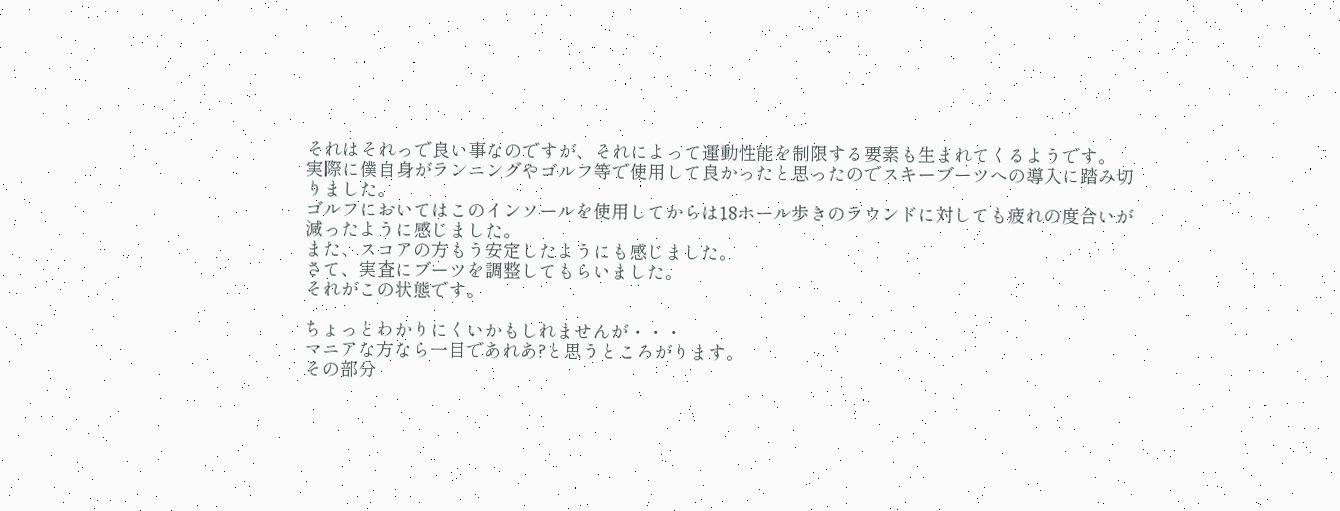それはそれっで良い事なのですが、それによって運動性能を制限する要素も生まれてくるようです。
実際に僕自身がランニングやゴルフ等で使用して良かったと思ったのでスキーブーツへの導入に踏み切
りました。
ゴルフにおいてはこのインソールを使用してからは18ホール歩きのラウンドに対しても疲れの度合いが
減ったように感じました。
また、スコアの方もう安定したようにも感じました。
さて、実査にブーツを調整してもらいました。
それがこの状態です。

ちょっとわかりにくいかもしれませんが・・・
マニアな方なら一目であれあ?と思うところがります。
その部分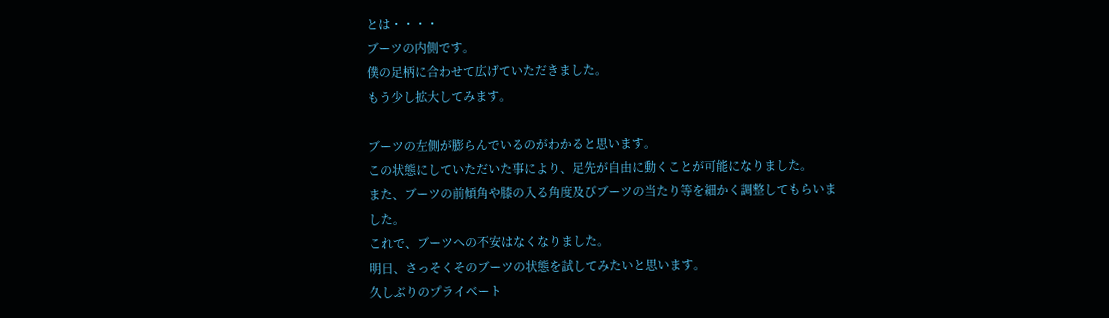とは・・・・
ブーツの内側です。
僕の足柄に合わせて広げていただきました。
もう少し拡大してみます。

ブーツの左側が膨らんでいるのがわかると思います。
この状態にしていただいた事により、足先が自由に動くことが可能になりました。
また、ブーツの前傾角や膝の入る角度及びブーツの当たり等を細かく調整してもらいました。
これで、ブーツへの不安はなくなりました。
明日、さっそくそのブーツの状態を試してみたいと思います。
久しぶりのプライベート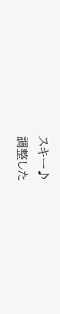スキー♪
調整した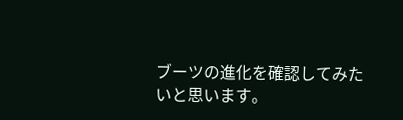ブーツの進化を確認してみたいと思います。